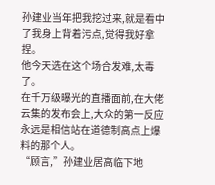孙建业当年把我挖过来,就是看中了我身上背着污点,觉得我好拿捏。
他今天选在这个场合发难,太毒了。
在千万级曝光的直播面前,在大佬云集的发布会上,大众的第一反应永远是相信站在道德制高点上爆料的那个人。
“顾言,”孙建业居高临下地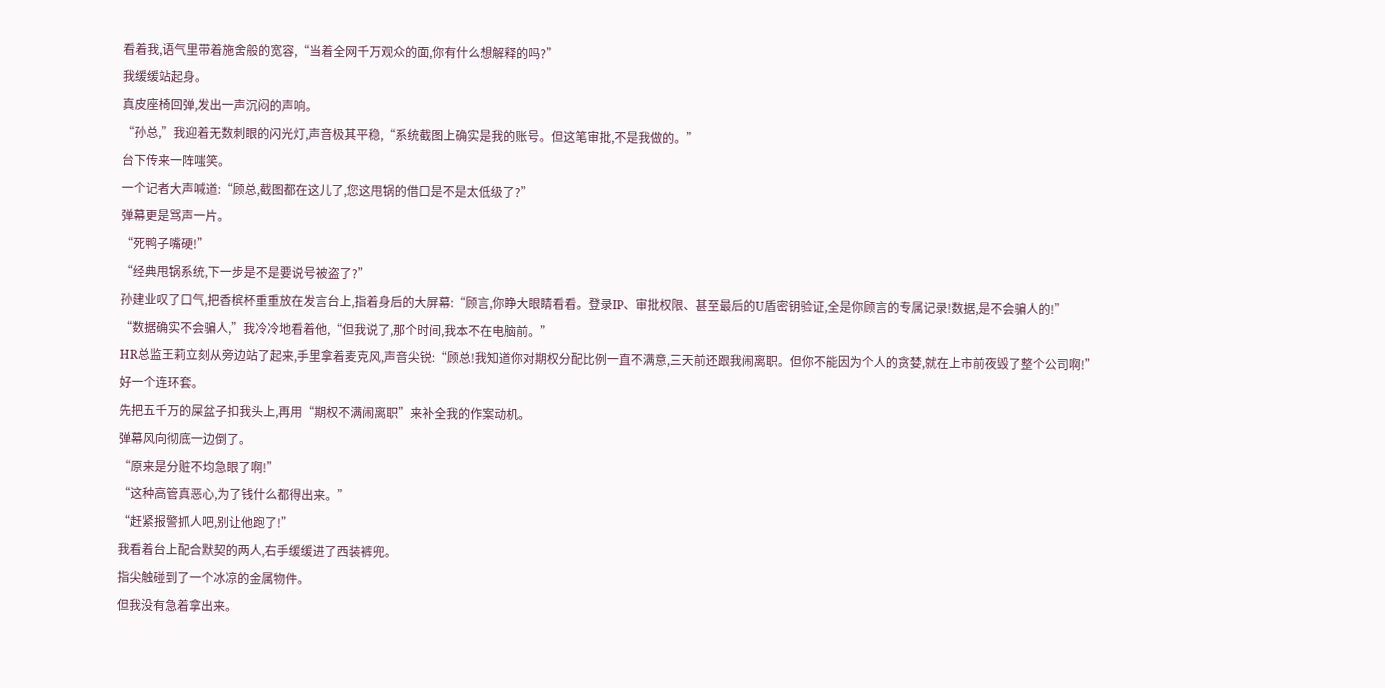看着我,语气里带着施舍般的宽容,“当着全网千万观众的面,你有什么想解释的吗?”
我缓缓站起身。
真皮座椅回弹,发出一声沉闷的声响。
“孙总,”我迎着无数刺眼的闪光灯,声音极其平稳,“系统截图上确实是我的账号。但这笔审批,不是我做的。”
台下传来一阵嗤笑。
一个记者大声喊道:“顾总,截图都在这儿了,您这甩锅的借口是不是太低级了?”
弹幕更是骂声一片。
“死鸭子嘴硬!”
“经典甩锅系统,下一步是不是要说号被盗了?”
孙建业叹了口气,把香槟杯重重放在发言台上,指着身后的大屏幕:“顾言,你睁大眼睛看看。登录IP、审批权限、甚至最后的U盾密钥验证,全是你顾言的专属记录!数据,是不会骗人的!”
“数据确实不会骗人,”我冷冷地看着他,“但我说了,那个时间,我本不在电脑前。”
HR总监王莉立刻从旁边站了起来,手里拿着麦克风,声音尖锐:“顾总!我知道你对期权分配比例一直不满意,三天前还跟我闹离职。但你不能因为个人的贪婪,就在上市前夜毁了整个公司啊!”
好一个连环套。
先把五千万的屎盆子扣我头上,再用“期权不满闹离职”来补全我的作案动机。
弹幕风向彻底一边倒了。
“原来是分赃不均急眼了啊!”
“这种高管真恶心,为了钱什么都得出来。”
“赶紧报警抓人吧,别让他跑了!”
我看着台上配合默契的两人,右手缓缓进了西装裤兜。
指尖触碰到了一个冰凉的金属物件。
但我没有急着拿出来。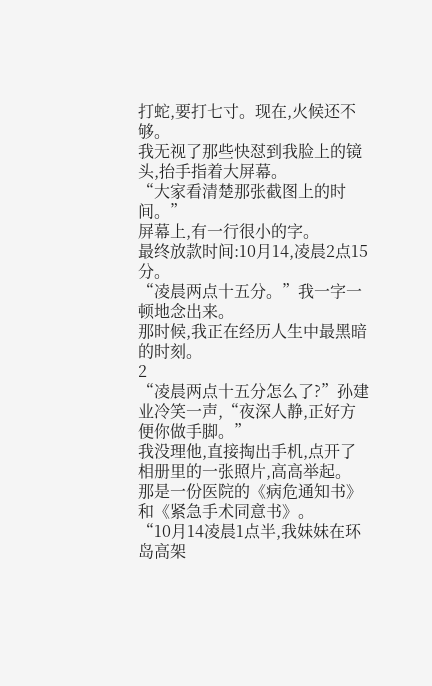打蛇,要打七寸。现在,火候还不够。
我无视了那些快怼到我脸上的镜头,抬手指着大屏幕。
“大家看清楚那张截图上的时间。”
屏幕上,有一行很小的字。
最终放款时间:10月14,凌晨2点15分。
“凌晨两点十五分。”我一字一顿地念出来。
那时候,我正在经历人生中最黑暗的时刻。
2
“凌晨两点十五分怎么了?”孙建业冷笑一声,“夜深人静,正好方便你做手脚。”
我没理他,直接掏出手机,点开了相册里的一张照片,高高举起。
那是一份医院的《病危通知书》和《紧急手术同意书》。
“10月14凌晨1点半,我妹妹在环岛高架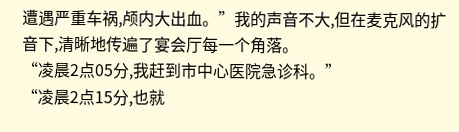遭遇严重车祸,颅内大出血。”我的声音不大,但在麦克风的扩音下,清晰地传遍了宴会厅每一个角落。
“凌晨2点05分,我赶到市中心医院急诊科。”
“凌晨2点15分,也就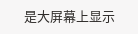是大屏幕上显示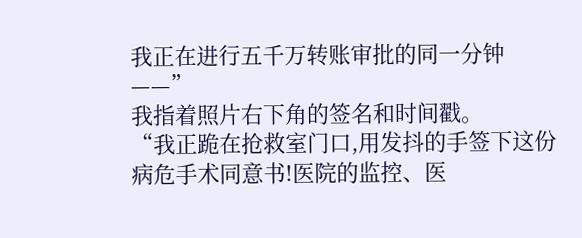我正在进行五千万转账审批的同一分钟——”
我指着照片右下角的签名和时间戳。
“我正跪在抢救室门口,用发抖的手签下这份病危手术同意书!医院的监控、医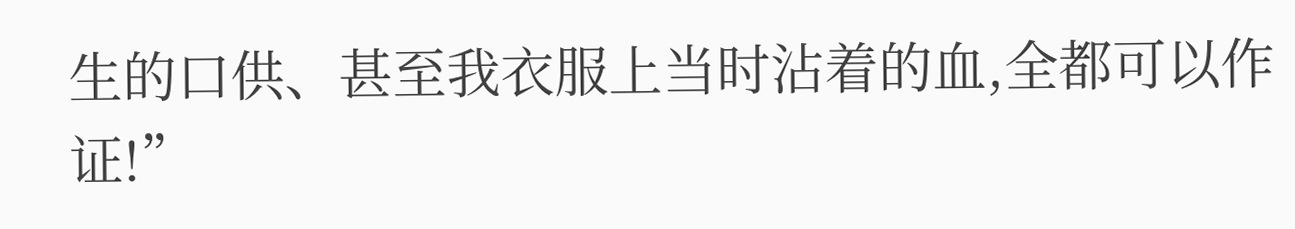生的口供、甚至我衣服上当时沾着的血,全都可以作证!”